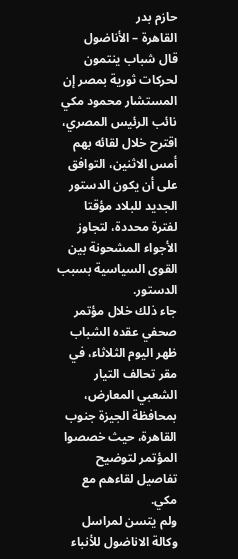حازم بدر
القاهرة – الأناضول
قال شباب ينتمون لحركات ثورية بمصر إن المستشار محمود مكي نائب الرئيس المصري، اقترح خلال لقائه بهم أمس الاثنين، التوافق على أن يكون الدستور الجديد للبلاد مؤقتا لفترة محددة، لتجاوز الأجواء المشحونة بين القوى السياسية بسبب الدستور.
جاء ذلك خلال مؤتمر صحفي عقده الشباب ظهر اليوم الثلاثاء، في مقر تحالف التيار الشعبي المعارض، بمحافظة الجيزة جنوب القاهرة، حيث خصصوا المؤتمر لتوضيح تفاصيل لقاءهم مع مكي.
ولم يتسن لمراسل وكالة الاناضول للأنباء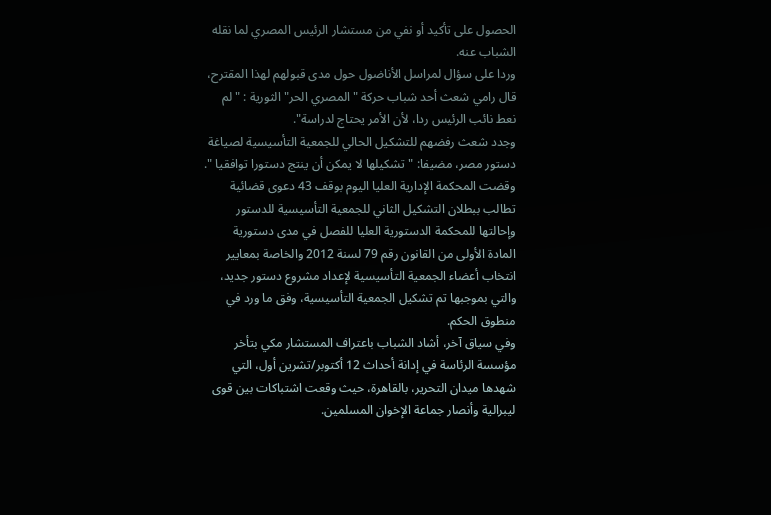الحصول على تأكيد أو نفي من مستشار الرئيس المصري لما نقله الشباب عنه.
وردا على سؤال لمراسل الأناضول حول مدى قبولهم لهذا المقترح، قال رامي شعث أحد شباب حركة "المصري الحر" الثورية : "لم نعط نائب الرئيس ردا، لأن الأمر يحتاج لدراسة".
وجدد شعث رفضهم للتشكيل الحالي للجمعية التأسيسية لصياغة دستور مصر، مضيفا: "تشكيلها لا يمكن أن ينتج دستورا توافقيا ".
وقضت المحكمة الإدارية العليا اليوم بوقف 43 دعوى قضائية تطالب ببطلان التشكيل الثاني للجمعية التأسيسية للدستور وإحالتها للمحكمة الدستورية العليا للفصل في مدى دستورية المادة الأولى من القانون رقم 79 لسنة 2012 والخاصة بمعايير انتخاب أعضاء الجمعية التأسيسية لإعداد مشروع دستور جديد، والتي بموجبها تم تشكيل الجمعية التأسيسية، وفق ما ورد في منطوق الحكم.
وفي سياق آخر، أشاد الشباب باعتراف المستشار مكي بتأخر مؤسسة الرئاسة في إدانة أحداث 12 أكتوبر/تشرين أول، التي شهدها ميدان التحرير، بالقاهرة، حيث وقعت اشتباكات بين قوى ليبرالية وأنصار جماعة الإخوان المسلمين.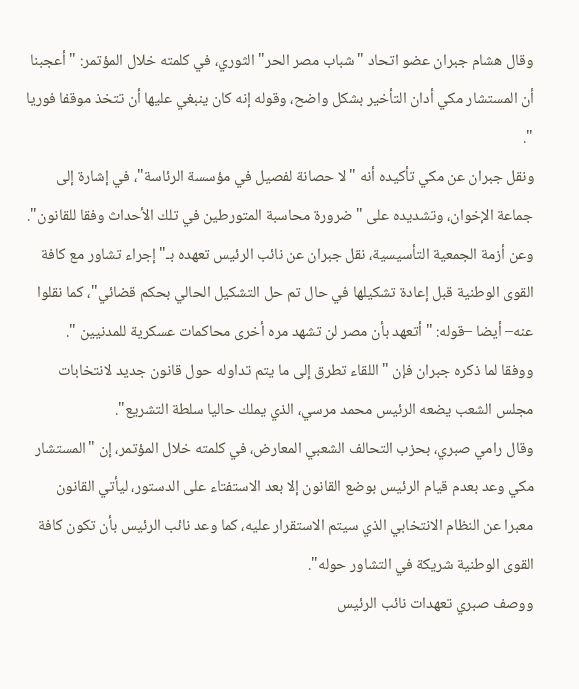وقال هشام جبران عضو اتحاد "شباب مصر الحر" الثوري، في كلمته خلال المؤتمر: " أعجبنا أن المستشار مكي أدان التأخير بشكل واضح، وقوله إنه كان ينبغي عليها أن تتخذ موقفا فوريا ".
ونقل جبران عن مكي تأكيده أنه "لا حصانة لفصيل في مؤسسة الرئاسة"، في إشارة إلى جماعة الإخوان، وتشديده على "ضرورة محاسبة المتورطين في تلك الأحداث وفقا للقانون".
وعن أزمة الجمعية التأسيسية، نقل جبران عن نائب الرئيس تعهده بـ"إجراء تشاور مع كافة القوى الوطنية قبل إعادة تشكيلها في حال تم حل التشكيل الحالي بحكم قضائي"، كما نقلوا عنه– أيضا –قوله: " أتعهد بأن مصر لن تشهد مره أخرى محاكمات عسكرية للمدنيين ".
ووفقا لما ذكره جبران فإن "اللقاء تطرق إلى ما يتم تداوله حول قانون جديد لانتخابات مجلس الشعب يضعه الرئيس محمد مرسي، الذي يملك حاليا سلطة التشريع".
وقال رامي صبري، بحزب التحالف الشعبي المعارض، في كلمته خلال المؤتمر، إن "المستشار مكي وعد بعدم قيام الرئيس بوضع القانون إلا بعد الاستفتاء على الدستور، ليأتي القانون معبرا عن النظام الانتخابي الذي سيتم الاستقرار عليه، كما وعد نائب الرئيس بأن تكون كافة القوى الوطنية شريكة في التشاور حوله".
ووصف صبري تعهدات نائب الرئيس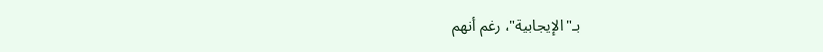بـ"الإيجابية"، رغم أنهم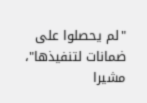"لم يحصلوا على ضمانات لتنفيذها"، مشيرا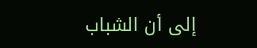إلى أن الشباب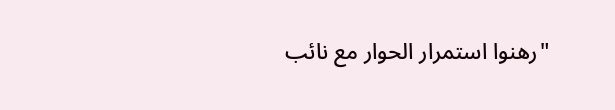"رهنوا استمرار الحوار مع نائب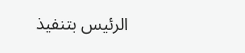الرئيس بتنفيذ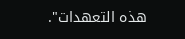هذه التعهدات".